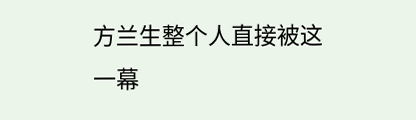方兰生整个人直接被这一幕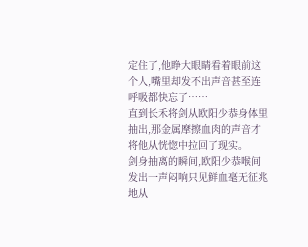定住了,他睁大眼睛看着眼前这个人,嘴里却发不出声音甚至连呼吸都快忘了……
直到长禾将剑从欧阳少恭身体里抽出,那金属摩擦血肉的声音才将他从恍惚中拉回了现实。
剑身抽离的瞬间,欧阳少恭喉间发出一声闷响只见鲜血毫无征兆地从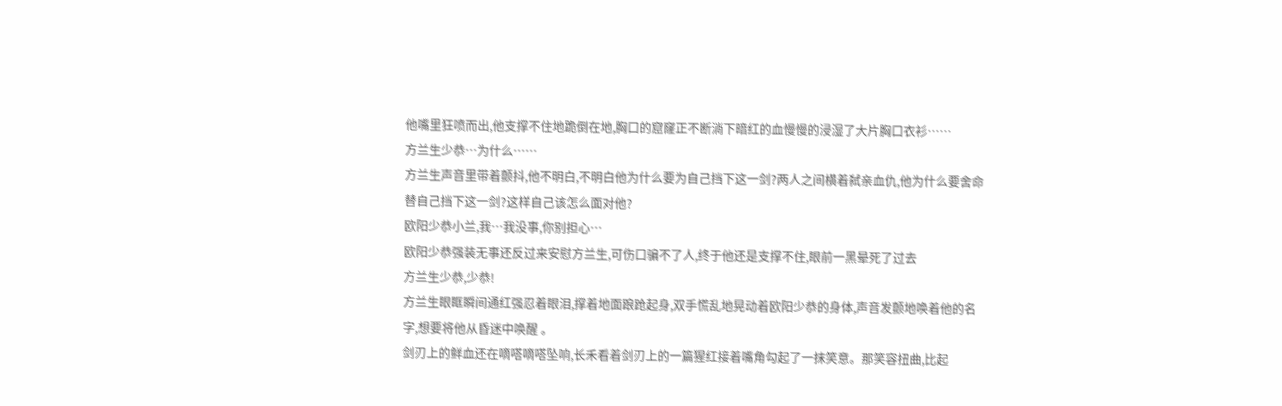他嘴里狂喷而出,他支撑不住地跪倒在地,胸口的窟窿正不断淌下暗红的血慢慢的浸湿了大片胸口衣衫……
方兰生少恭…为什么……
方兰生声音里带着颤抖,他不明白,不明白他为什么要为自己挡下这一剑?两人之间横着弑亲血仇,他为什么要舍命替自己挡下这一剑?这样自己该怎么面对他?
欧阳少恭小兰,我…我没事,你别担心…
欧阳少恭强装无事还反过来安慰方兰生,可伤口骗不了人,终于他还是支撑不住,眼前一黑晕死了过去
方兰生少恭,少恭!
方兰生眼眶瞬间通红强忍着眼泪,撑着地面踉跄起身,双手慌乱地晃动着欧阳少恭的身体,声音发颤地唤着他的名字,想要将他从昏迷中唤醒 。
剑刃上的鲜血还在嘀嗒嘀嗒坠响,长禾看着剑刃上的一篇猩红接着嘴角勾起了一抹笑意。那笑容扭曲,比起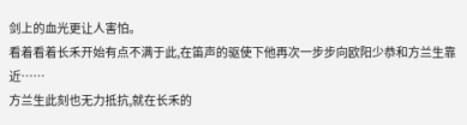剑上的血光更让人害怕。
看着看着长禾开始有点不满于此,在笛声的驱使下他再次一步步向欧阳少恭和方兰生靠近……
方兰生此刻也无力抵抗,就在长禾的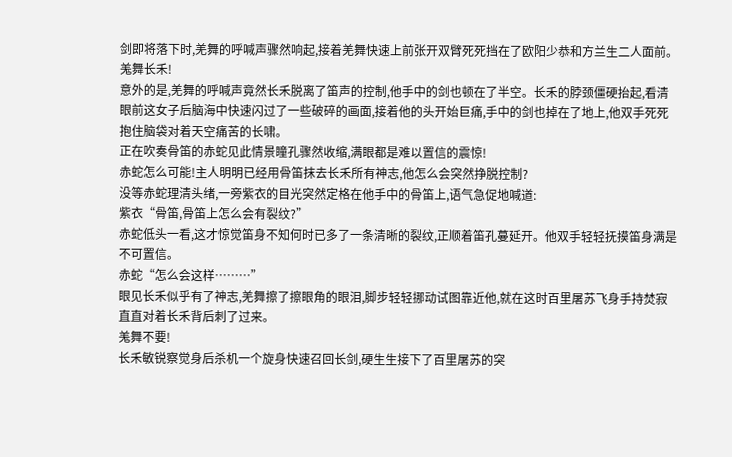剑即将落下时,羌舞的呼喊声骤然响起,接着羌舞快速上前张开双臂死死挡在了欧阳少恭和方兰生二人面前。
羗舞长禾!
意外的是,羌舞的呼喊声竟然长禾脱离了笛声的控制,他手中的剑也顿在了半空。长禾的脖颈僵硬抬起,看清眼前这女子后脑海中快速闪过了一些破碎的画面,接着他的头开始巨痛,手中的剑也掉在了地上,他双手死死抱住脑袋对着天空痛苦的长啸。
正在吹奏骨笛的赤蛇见此情景瞳孔骤然收缩,满眼都是难以置信的震惊!
赤蛇怎么可能!主人明明已经用骨笛抹去长禾所有神志,他怎么会突然挣脱控制?
没等赤蛇理清头绪,一旁紫衣的目光突然定格在他手中的骨笛上,语气急促地喊道:
紫衣“骨笛,骨笛上怎么会有裂纹?”
赤蛇低头一看,这才惊觉笛身不知何时已多了一条清晰的裂纹,正顺着笛孔蔓延开。他双手轻轻抚摸笛身满是不可置信。
赤蛇“怎么会这样………”
眼见长禾似乎有了神志,羌舞擦了擦眼角的眼泪,脚步轻轻挪动试图靠近他,就在这时百里屠苏飞身手持焚寂直直对着长禾背后刺了过来。
羗舞不要!
长禾敏锐察觉身后杀机一个旋身快速召回长剑,硬生生接下了百里屠苏的突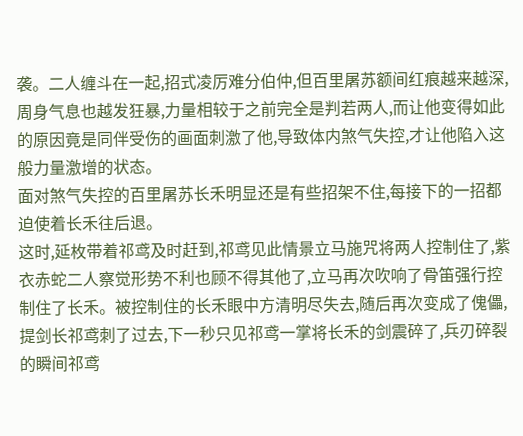袭。二人缠斗在一起,招式凌厉难分伯仲,但百里屠苏额间红痕越来越深,周身气息也越发狂暴,力量相较于之前完全是判若两人,而让他变得如此的原因竟是同伴受伤的画面刺激了他,导致体内煞气失控,才让他陷入这般力量激增的状态。
面对煞气失控的百里屠苏长禾明显还是有些招架不住,每接下的一招都迫使着长禾往后退。
这时,延枚带着祁鸢及时赶到,祁鸢见此情景立马施咒将两人控制住了,紫衣赤蛇二人察觉形势不利也顾不得其他了,立马再次吹响了骨笛强行控制住了长禾。被控制住的长禾眼中方清明尽失去,随后再次变成了傀儡,提剑长祁鸢刺了过去,下一秒只见祁鸢一掌将长禾的剑震碎了,兵刃碎裂的瞬间祁鸢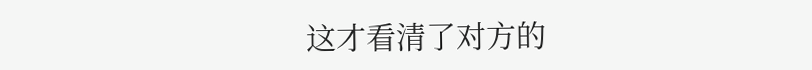这才看清了对方的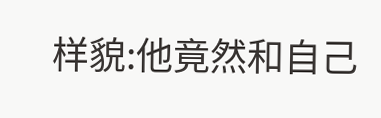样貌:他竟然和自己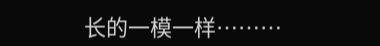长的一模一样………